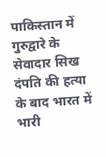पाकिस्तान में गुरुद्वारे के सेवादार सिख दंपति की हत्या के बाद भारत में भारी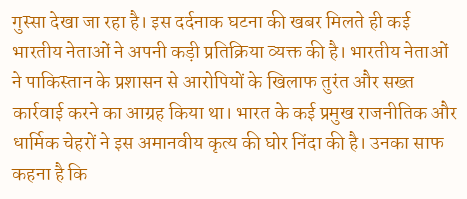गुस्सा देखा जा रहा है। इस दर्दनाक घटना की खबर मिलते ही कई भारतीय नेताओं ने अपनी कड़ी प्रतिक्रिया व्यक्त की है। भारतीय नेताओं ने पाकिस्तान के प्रशासन से आरोपियों के खिलाफ तुरंत और सख्त कार्रवाई करने का आग्रह किया था। भारत के कई प्रमुख राजनीतिक और धार्मिक चेहरों ने इस अमानवीय कृत्य की घोर निंदा की है। उनका साफ कहना है कि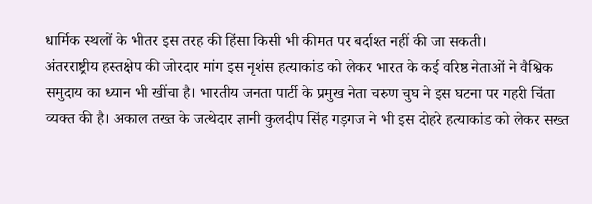धार्मिक स्थलों के भीतर इस तरह की हिंसा किसी भी कीमत पर बर्दाश्त नहीं की जा सकती।
अंतरराष्ट्रीय हस्तक्षेप की जोरदार मांग इस नृशंस हत्याकांड को लेकर भारत के कई वरिष्ठ नेताओं ने वैश्विक समुदाय का ध्यान भी खींचा है। भारतीय जनता पार्टी के प्रमुख नेता चरुण चुघ ने इस घटना पर गहरी चिंता व्यक्त की है। अकाल तख्त के जत्थेदार ज्ञानी कुलदीप सिंह गड़गज ने भी इस दोहरे हत्याकांड को लेकर सख्त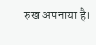रुख अपनाया है।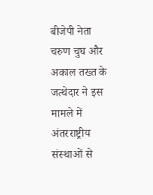बीजेपी नेता चरुण चुघ और अकाल तख्त के जत्थेदार ने इस मामले में अंतरराष्ट्रीय संस्थाओं से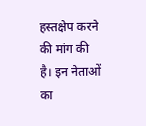हस्तक्षेप करने की मांग की है। इन नेताओं का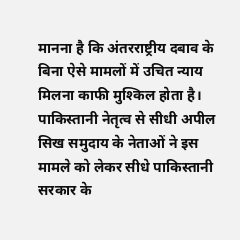मानना है कि अंतरराष्ट्रीय दबाव के बिना ऐसे मामलों में उचित न्याय मिलना काफी मुश्किल होता है।
पाकिस्तानी नेतृत्व से सीधी अपील सिख समुदाय के नेताओं ने इस मामले को लेकर सीधे पाकिस्तानी सरकार के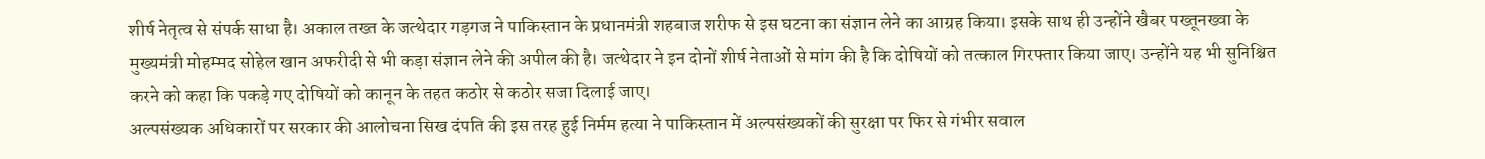शीर्ष नेतृत्व से संपर्क साधा है। अकाल तख्त के जत्थेदार गड़गज ने पाकिस्तान के प्रधानमंत्री शहबाज शरीफ से इस घटना का संज्ञान लेने का आग्रह किया। इसके साथ ही उन्होंने खैबर पख्तूनख्वा के मुख्यमंत्री मोहम्मद सोहेल खान अफरीदी से भी कड़ा संज्ञान लेने की अपील की है। जत्थेदार ने इन दोनों शीर्ष नेताओं से मांग की है कि दोषियों को तत्काल गिरफ्तार किया जाए। उन्होंने यह भी सुनिश्चित करने को कहा कि पकड़े गए दोषियों को कानून के तहत कठोर से कठोर सजा दिलाई जाए।
अल्पसंख्यक अधिकारों पर सरकार की आलोचना सिख दंपति की इस तरह हुई निर्मम हत्या ने पाकिस्तान में अल्पसंख्यकों की सुरक्षा पर फिर से गंभीर सवाल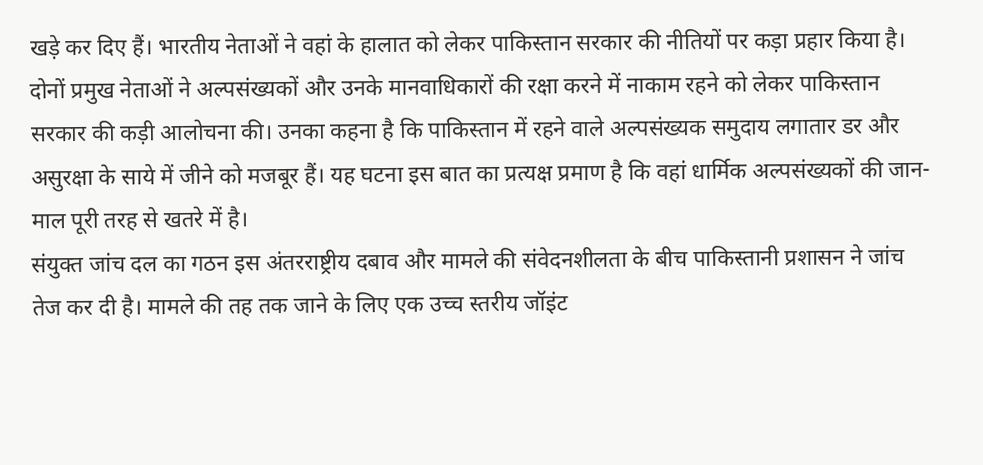खड़े कर दिए हैं। भारतीय नेताओं ने वहां के हालात को लेकर पाकिस्तान सरकार की नीतियों पर कड़ा प्रहार किया है। दोनों प्रमुख नेताओं ने अल्पसंख्यकों और उनके मानवाधिकारों की रक्षा करने में नाकाम रहने को लेकर पाकिस्तान सरकार की कड़ी आलोचना की। उनका कहना है कि पाकिस्तान में रहने वाले अल्पसंख्यक समुदाय लगातार डर और असुरक्षा के साये में जीने को मजबूर हैं। यह घटना इस बात का प्रत्यक्ष प्रमाण है कि वहां धार्मिक अल्पसंख्यकों की जान-माल पूरी तरह से खतरे में है।
संयुक्त जांच दल का गठन इस अंतरराष्ट्रीय दबाव और मामले की संवेदनशीलता के बीच पाकिस्तानी प्रशासन ने जांच तेज कर दी है। मामले की तह तक जाने के लिए एक उच्च स्तरीय जॉइंट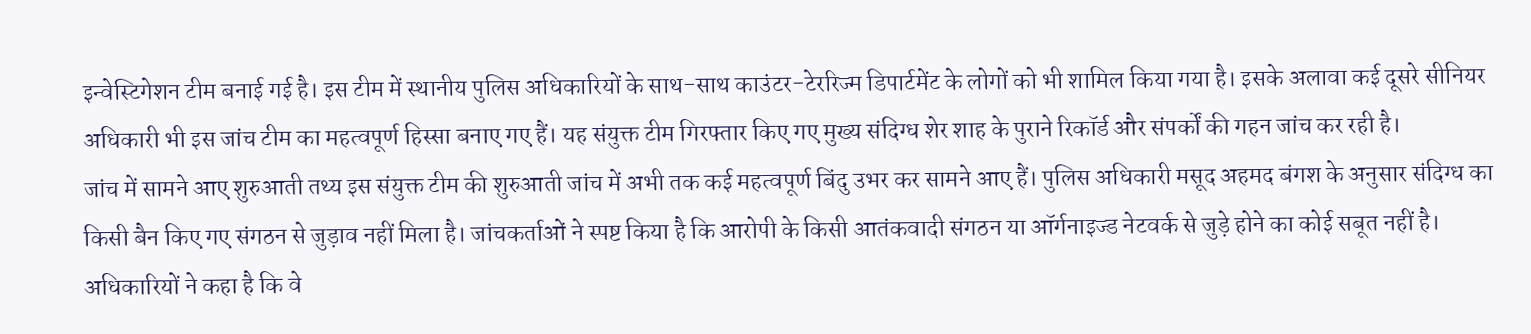इन्वेस्टिगेशन टीम बनाई गई है। इस टीम में स्थानीय पुलिस अधिकारियों के साथ-साथ काउंटर-टेररिज्म डिपार्टमेंट के लोगों को भी शामिल किया गया है। इसके अलावा कई दूसरे सीनियर अधिकारी भी इस जांच टीम का महत्वपूर्ण हिस्सा बनाए गए हैं। यह संयुक्त टीम गिरफ्तार किए गए मुख्य संदिग्ध शेर शाह के पुराने रिकॉर्ड और संपर्कों की गहन जांच कर रही है।
जांच में सामने आए शुरुआती तथ्य इस संयुक्त टीम की शुरुआती जांच में अभी तक कई महत्वपूर्ण बिंदु उभर कर सामने आए हैं। पुलिस अधिकारी मसूद अहमद बंगश के अनुसार संदिग्ध का किसी बैन किए गए संगठन से जुड़ाव नहीं मिला है। जांचकर्ताओं ने स्पष्ट किया है कि आरोपी के किसी आतंकवादी संगठन या ऑर्गनाइज्ड नेटवर्क से जुड़े होने का कोई सबूत नहीं है। अधिकारियों ने कहा है कि वे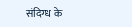संदिग्ध के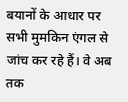बयानों के आधार पर सभी मुमकिन एंगल से जांच कर रहे हैं। वे अब तक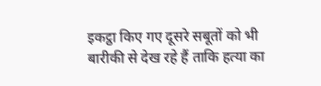इकट्ठा किए गए दूसरे सबूतों को भी बारीकी से देख रहे हैं ताकि हत्या का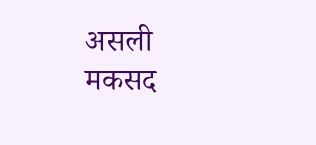असली मकसद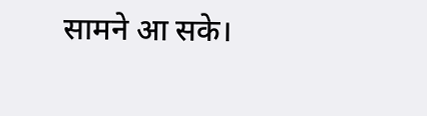सामने आ सके।